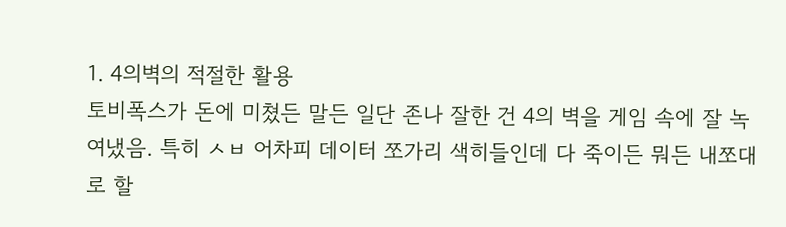1. 4의벽의 적절한 활용
토비폭스가 돈에 미쳤든 말든 일단 존나 잘한 건 4의 벽을 게임 속에 잘 녹여냈음. 특히 ㅅㅂ 어차피 데이터 쪼가리 색히들인데 다 죽이든 뭐든 내쪼대로 할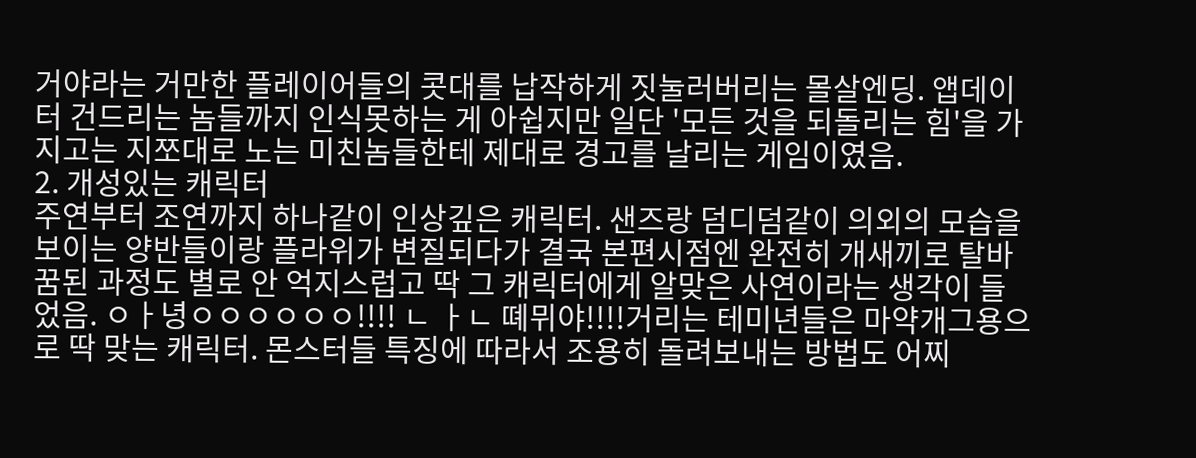거야라는 거만한 플레이어들의 콧대를 납작하게 짓눌러버리는 몰살엔딩. 앱데이터 건드리는 놈들까지 인식못하는 게 아쉽지만 일단 '모든 것을 되돌리는 힘'을 가지고는 지쪼대로 노는 미친놈들한테 제대로 경고를 날리는 게임이였음.
2. 개성있는 캐릭터
주연부터 조연까지 하나같이 인상깊은 캐릭터. 샌즈랑 덤디덤같이 의외의 모습을 보이는 양반들이랑 플라위가 변질되다가 결국 본편시점엔 완전히 개새끼로 탈바꿈된 과정도 별로 안 억지스럽고 딱 그 캐릭터에게 알맞은 사연이라는 생각이 들었음. ㅇㅏ녕ㅇㅇㅇㅇㅇㅇ!!!! ㄴ ㅏㄴ 뗴뮈야!!!!거리는 테미년들은 마약개그용으로 딱 맞는 캐릭터. 몬스터들 특징에 따라서 조용히 돌려보내는 방법도 어찌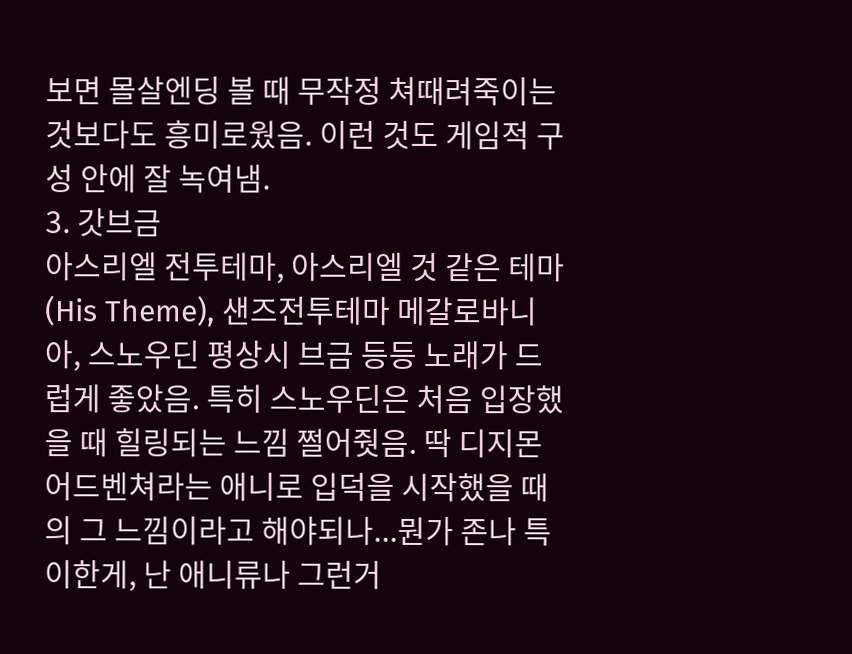보면 몰살엔딩 볼 때 무작정 쳐때려죽이는 것보다도 흥미로웠음. 이런 것도 게임적 구성 안에 잘 녹여냄.
3. 갓브금
아스리엘 전투테마, 아스리엘 것 같은 테마(His Theme), 샌즈전투테마 메갈로바니아, 스노우딘 평상시 브금 등등 노래가 드럽게 좋았음. 특히 스노우딘은 처음 입장했을 때 힐링되는 느낌 쩔어줫음. 딱 디지몬 어드벤쳐라는 애니로 입덕을 시작했을 때의 그 느낌이라고 해야되나...뭔가 존나 특이한게, 난 애니류나 그런거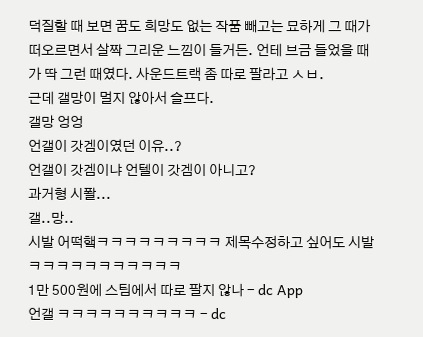덕질할 때 보면 꿈도 희망도 없는 작품 빼고는 묘하게 그 때가 떠오르면서 살짝 그리운 느낌이 들거든. 언테 브금 들었을 때가 딱 그런 때였다. 사운드트랙 좀 따로 팔라고 ㅅㅂ.
근데 갤망이 멀지 않아서 슬프다.
갤망 엉엉
언갤이 갓겜이였던 이유..?
언갤이 갓겜이냐 언텔이 갓겜이 아니고?
과거형 시퐐...
갤..망..
시발 어떡햌ㅋㅋㅋㅋㅋㅋㅋㅋㅋ 제목수정하고 싶어도 시발ㅋㅋㅋㅋㅋㅋㅋㅋㅋㅋㅋ
1만 500원에 스팀에서 따로 팔지 않나 - dc App
언갤 ㅋㅋㅋㅋㅋㅋㅋㅋㅋㅋ - dc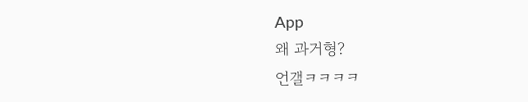App
왜 과거형?
언갤ㅋㅋㅋㅋ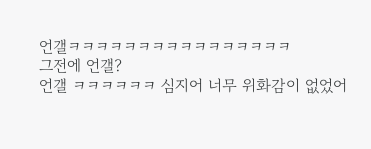언갤ㅋㅋㅋㅋㅋㅋㅋㅋㅋㅋㅋㅋㅋㅋㅋㅋ
그전에 언갤?
언갤 ㅋㅋㅋㅋㅋㅋ 심지어 너무 위화감이 없었어